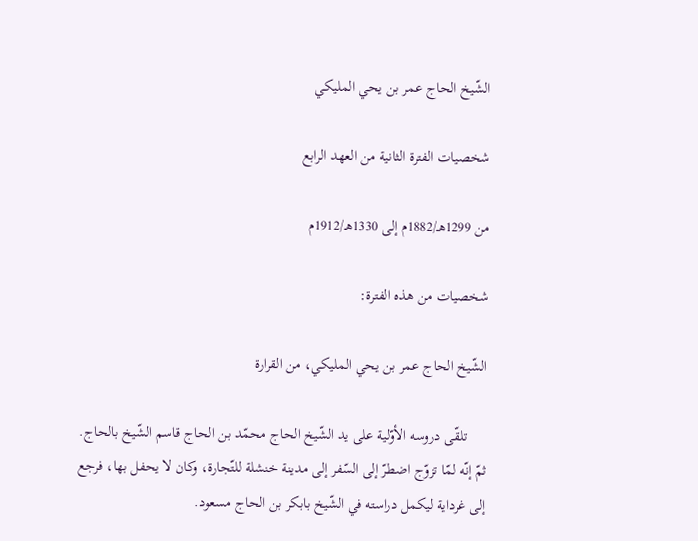الشّيخ الحاج عمر بن يحي المليكي

شخصيات الفترة الثانية من العهد الرابع

من 1299هـ/1882م إلى 1330هـ/1912م

شخصيات من هذه الفترة:

الشّيخ الحاج عمر بن يحي المليكي، من القرارة

     تلقّى دروسه الأوّلية على يد الشّيخ الحاج محمّد بن الحاج قاسم الشّيخ بالحاج. ثمّ إنّه لمّا تزوّج اضطرّ إلى السّفر إلى مدينة خنشلة للتّجارة، وكان لا يحفل بها، فرجع إلى غرداية ليكمل دراسته في الشّيخ بابكر بن الحاج مسعود.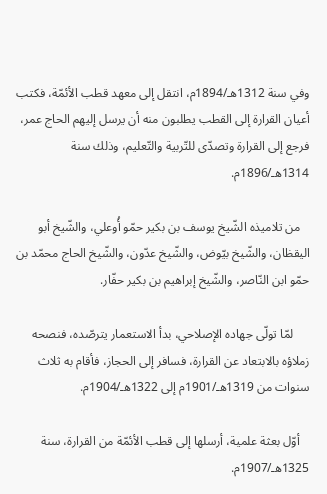وفي سنة 1312هـ/1894م، انتقل إلى معهد قطب الأئمّة، فكتب أعيان القرارة إلى القطب يطلبون منه أن يرسل إليهم الحاج عمر، فرجع إلى القرارة وتصدّى للتّربية والتّعليم، وذلك سنة 1314هـ/1896م.

   من تلاميذه الشّيخ يوسف بن بكير حمّو أُوعلي، والشّيخ أبو اليقظان، والشّيخ بيّوض، والشّيخ عدّون، والشّيخ الحاج محمّد بن حمّو ابن النّاصر، والشّيخ إبراهيم بن بكير حفّار.

     لمّا تولّى جهاده الإصلاحي، بدأ الاستعمار يترصّده، فنصحه زملاؤه بالابتعاد عن القرارة، فسافر إلى الحجاز، فأقام به ثلاث سنوات من 1319هـ/1901م إلى 1322هـ/1904م.

   أوّل بعثة علمية، أرسلها إلى قطب الأئمّة من القرارة، سنة 1325هـ/1907م.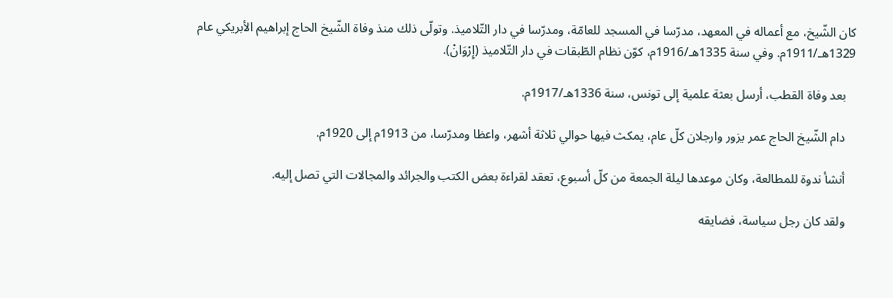كان الشّيخ، مع أعماله في المعهد، مدرّسا في المسجد للعامّة، ومدرّسا في دار التّلاميذ. وتولّى ذلك منذ وفاة الشّيخ الحاج إبراهيم الأبريكي عام 1329هـ/1911م. وفي سنة 1335هـ/1916م، كوّن نظام الطّبقات في دار التّلاميذ (إِرْوَانْ).

   بعد وفاة القطب، أرسل بعثة علمية إلى تونس، سنة 1336هـ/1917م.

   دام الشّيخ الحاج عمر يزور وارجلان كلّ عام، يمكث فيها حوالي ثلاثة أشهر، واعظا ومدرّسا، من 1913م إلى 1920م.

   أنشأ ندوة للمطالعة، وكان موعدها ليلة الجمعة من كلّ أسبوع، تعقد لقراءة بعض الكتب والجرائد والمجالات التي تصل إليه.

   ولقد كان رجل سياسة، فضايقه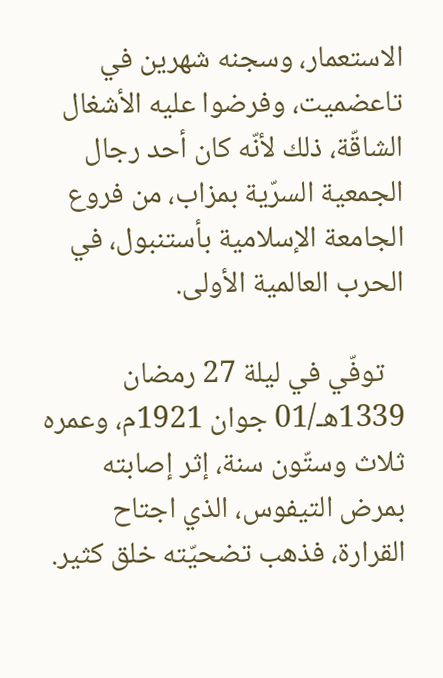الاستعمار، وسجنه شهرين في تاعضميت، وفرضوا عليه الأشغال الشاقّة، ذلك لأنّه كان أحد رجال الجمعية السرّية بمزاب، من فروع الجامعة الإسلامية بأستنبول، في الحرب العالمية الأولى.

   توفّي في ليلة 27 رمضان 1339هـ/01 جوان 1921م، وعمره ثلاث وستّون سنة، إثر إصابته بمرض التيفوس، الذي اجتاح القرارة، فذهب تضحيّته خلق كثير.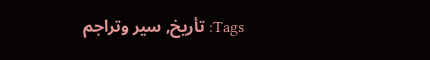Tags: تأريخ, سير وتراجم